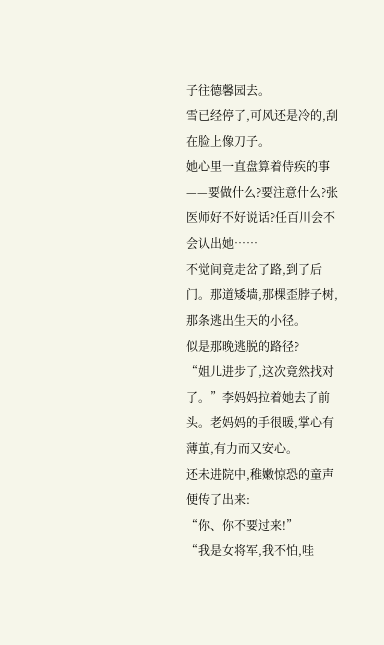子往德馨园去。
雪已经停了,可风还是冷的,刮在脸上像刀子。
她心里一直盘算着侍疾的事——要做什么?要注意什么?张医师好不好说话?任百川会不会认出她……
不觉间竟走岔了路,到了后门。那道矮墙,那棵歪脖子树,那条逃出生天的小径。
似是那晚逃脱的路径?
“姐儿进步了,这次竟然找对了。”李妈妈拉着她去了前头。老妈妈的手很暖,掌心有薄茧,有力而又安心。
还未进院中,稚嫩惊恐的童声便传了出来:
“你、你不要过来!”
“我是女将军,我不怕,哇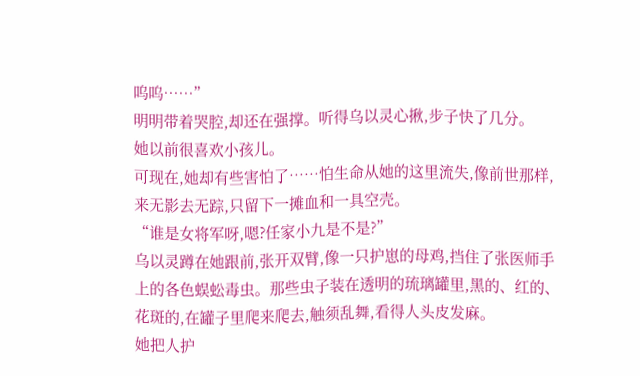呜呜……”
明明带着哭腔,却还在强撑。听得乌以灵心揪,步子快了几分。
她以前很喜欢小孩儿。
可现在,她却有些害怕了……怕生命从她的这里流失,像前世那样,来无影去无踪,只留下一摊血和一具空壳。
“谁是女将军呀,嗯?任家小九是不是?”
乌以灵蹲在她跟前,张开双臂,像一只护崽的母鸡,挡住了张医师手上的各色蜈蚣毒虫。那些虫子装在透明的琉璃罐里,黑的、红的、花斑的,在罐子里爬来爬去,触须乱舞,看得人头皮发麻。
她把人护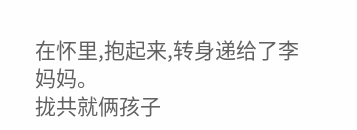在怀里,抱起来,转身递给了李妈妈。
拢共就俩孩子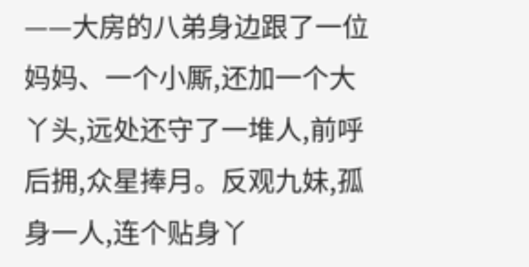——大房的八弟身边跟了一位妈妈、一个小厮,还加一个大丫头,远处还守了一堆人,前呼后拥,众星捧月。反观九妹,孤身一人,连个贴身丫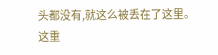头都没有,就这么被丢在了这里。
这重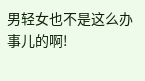男轻女也不是这么办事儿的啊!